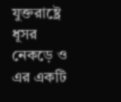যুক্তরাষ্ট্রে ধূসর নেকড়ে ও এর একটি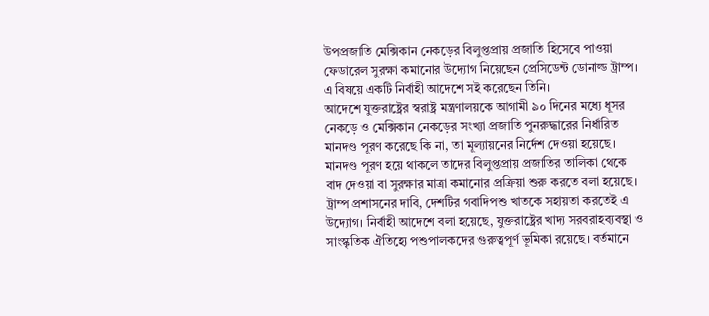উপপ্রজাতি মেক্সিকান নেকড়ের বিলুপ্তপ্রায় প্রজাতি হিসেবে পাওয়া ফেডারেল সুরক্ষা কমানোর উদ্যোগ নিয়েছেন প্রেসিডেন্ট ডোনাল্ড ট্রাম্প। এ বিষয়ে একটি নির্বাহী আদেশে সই করেছেন তিনি।
আদেশে যুক্তরাষ্ট্রের স্বরাষ্ট্র মন্ত্রণালয়কে আগামী ৯০ দিনের মধ্যে ধূসর নেকড়ে ও মেক্সিকান নেকড়ের সংখ্যা প্রজাতি পুনরুদ্ধারের নির্ধারিত মানদণ্ড পূরণ করেছে কি না, তা মূল্যায়নের নির্দেশ দেওয়া হয়েছে। মানদণ্ড পূরণ হয়ে থাকলে তাদের বিলুপ্তপ্রায় প্রজাতির তালিকা থেকে বাদ দেওয়া বা সুরক্ষার মাত্রা কমানোর প্রক্রিয়া শুরু করতে বলা হয়েছে।
ট্রাম্প প্রশাসনের দাবি, দেশটির গবাদিপশু খাতকে সহায়তা করতেই এ উদ্যোগ। নির্বাহী আদেশে বলা হয়েছে, যুক্তরাষ্ট্রের খাদ্য সরবরাহব্যবস্থা ও সাংস্কৃতিক ঐতিহ্যে পশুপালকদের গুরুত্বপূর্ণ ভূমিকা রয়েছে। বর্তমানে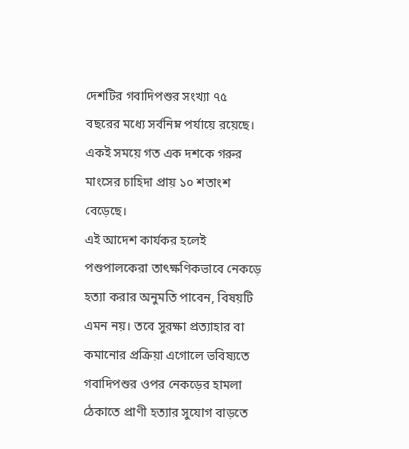দেশটির গবাদিপশুর সংখ্যা ৭৫ বছরের মধ্যে সর্বনিম্ন পর্যায়ে রয়েছে। একই সময়ে গত এক দশকে গরুর মাংসের চাহিদা প্রায় ১০ শতাংশ বেড়েছে।
এই আদেশ কার্যকর হলেই পশুপালকেরা তাৎক্ষণিকভাবে নেকড়ে হত্যা করার অনুমতি পাবেন, বিষয়টি এমন নয়। তবে সুরক্ষা প্রত্যাহার বা কমানোর প্রক্রিয়া এগোলে ভবিষ্যতে গবাদিপশুর ওপর নেকড়ের হামলা ঠেকাতে প্রাণী হত্যার সুযোগ বাড়তে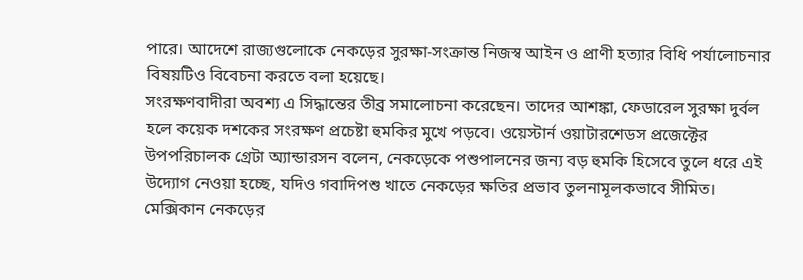পারে। আদেশে রাজ্যগুলোকে নেকড়ের সুরক্ষা-সংক্রান্ত নিজস্ব আইন ও প্রাণী হত্যার বিধি পর্যালোচনার বিষয়টিও বিবেচনা করতে বলা হয়েছে।
সংরক্ষণবাদীরা অবশ্য এ সিদ্ধান্তের তীব্র সমালোচনা করেছেন। তাদের আশঙ্কা, ফেডারেল সুরক্ষা দুর্বল হলে কয়েক দশকের সংরক্ষণ প্রচেষ্টা হুমকির মুখে পড়বে। ওয়েস্টার্ন ওয়াটারশেডস প্রজেক্টের উপপরিচালক গ্রেটা অ্যান্ডারসন বলেন, নেকড়েকে পশুপালনের জন্য বড় হুমকি হিসেবে তুলে ধরে এই উদ্যোগ নেওয়া হচ্ছে, যদিও গবাদিপশু খাতে নেকড়ের ক্ষতির প্রভাব তুলনামূলকভাবে সীমিত।
মেক্সিকান নেকড়ের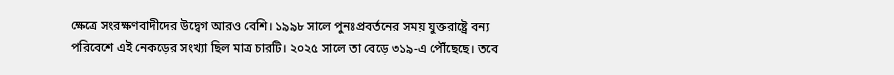ক্ষেত্রে সংরক্ষণবাদীদের উদ্বেগ আরও বেশি। ১৯৯৮ সালে পুনঃপ্রবর্তনের সময় যুক্তরাষ্ট্রে বন্য পরিবেশে এই নেকড়ের সংখ্যা ছিল মাত্র চারটি। ২০২৫ সালে তা বেড়ে ৩১৯-এ পৌঁছেছে। তবে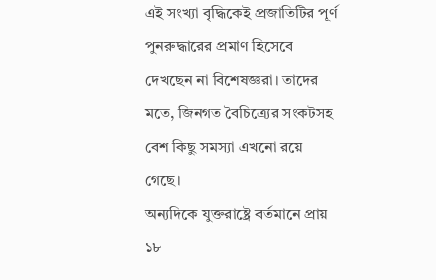এই সংখ্যা বৃদ্ধিকেই প্রজাতিটির পূর্ণ পুনরুদ্ধারের প্রমাণ হিসেবে দেখছেন না বিশেষজ্ঞরা। তাদের মতে, জিনগত বৈচিত্র্যের সংকটসহ বেশ কিছু সমস্যা এখনো রয়ে গেছে।
অন্যদিকে যুক্তরাষ্ট্রে বর্তমানে প্রায় ১৮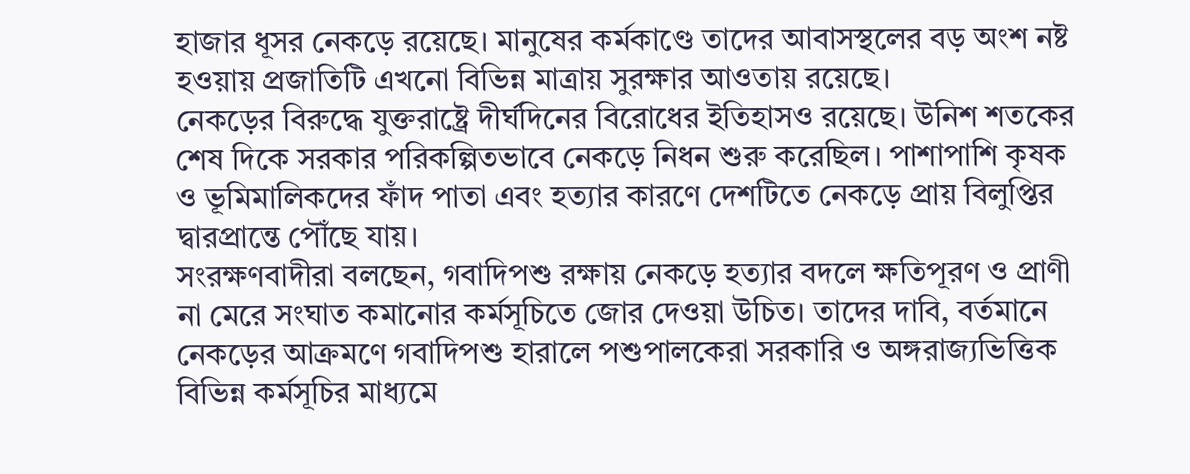হাজার ধূসর নেকড়ে রয়েছে। মানুষের কর্মকাণ্ডে তাদের আবাসস্থলের বড় অংশ নষ্ট হওয়ায় প্রজাতিটি এখনো বিভিন্ন মাত্রায় সুরক্ষার আওতায় রয়েছে।
নেকড়ের বিরুদ্ধে যুক্তরাষ্ট্রে দীর্ঘদিনের বিরোধের ইতিহাসও রয়েছে। উনিশ শতকের শেষ দিকে সরকার পরিকল্পিতভাবে নেকড়ে নিধন শুরু করেছিল। পাশাপাশি কৃষক ও ভূমিমালিকদের ফাঁদ পাতা এবং হত্যার কারণে দেশটিতে নেকড়ে প্রায় বিলুপ্তির দ্বারপ্রান্তে পৌঁছে যায়।
সংরক্ষণবাদীরা বলছেন, গবাদিপশু রক্ষায় নেকড়ে হত্যার বদলে ক্ষতিপূরণ ও প্রাণী না মেরে সংঘাত কমানোর কর্মসূচিতে জোর দেওয়া উচিত। তাদের দাবি, বর্তমানে নেকড়ের আক্রমণে গবাদিপশু হারালে পশুপালকেরা সরকারি ও অঙ্গরাজ্যভিত্তিক বিভিন্ন কর্মসূচির মাধ্যমে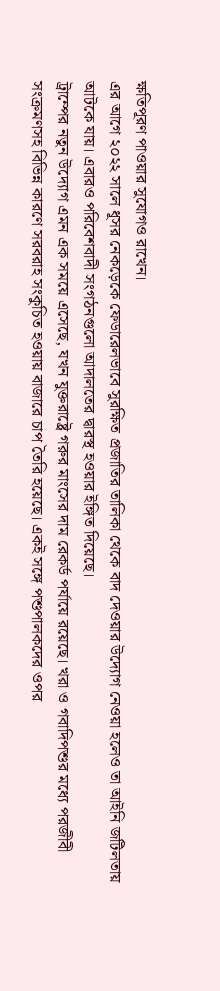ক্ষতিপূরণ পাওয়ার সুযোগও রাখেন।
এর আগে ২০২২ সালে ধূসর নেকড়েকে ফেডারেলভাবে সুরক্ষিত প্রজাতির তালিকা থেকে বাদ দেওয়ার উদ্যোগ নেওয়া হলেও তা আইনি জটিলতায় আটকে যায়। এবারও পরিবেশবাদী সংগঠনগুলো আদালতের দ্বারস্থ হওয়ার ইঙ্গিত দিয়েছে।
ট্রাম্পের নতুন উদ্যোগ এমন এক সময়ে এসেছে, যখন যুক্তরাষ্ট্রে গরুর মাংসের দাম রেকর্ড পর্যায়ে রয়েছে। খরা ও গবাদিপশুর মধ্যে পরজীবী সংক্রমণসহ বিভিন্ন কারণে সরবরাহ সংকুচিত হওয়ায় বাজারে চাপ তৈরি হয়েছে। একই সঙ্গে পশুপালকদের ওপর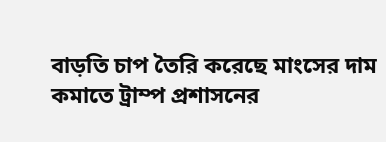বাড়তি চাপ তৈরি করেছে মাংসের দাম কমাতে ট্রাম্প প্রশাসনের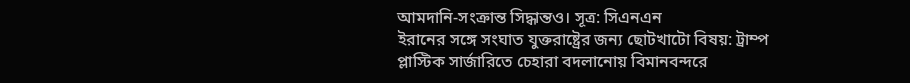আমদানি-সংক্রান্ত সিদ্ধান্তও। সূত্র: সিএনএন
ইরানের সঙ্গে সংঘাত যুক্তরাষ্ট্রের জন্য ছোটখাটো বিষয়: ট্রাম্প
প্লাস্টিক সার্জারিতে চেহারা বদলানোয় বিমানবন্দরে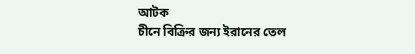আটক
চীনে বিক্রির জন্য ইরানের তেল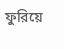ফুরিয়ে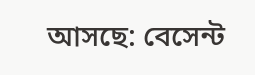আসছে: বেসেন্ট